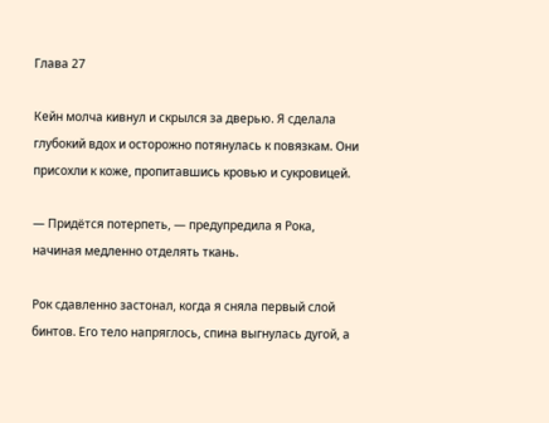Глава 27

Кейн молча кивнул и скрылся за дверью. Я сделала глубокий вдох и осторожно потянулась к повязкам. Они присохли к коже, пропитавшись кровью и сукровицей.

— Придётся потерпеть, — предупредила я Рока, начиная медленно отделять ткань.

Рок сдавленно застонал, когда я сняла первый слой бинтов. Его тело напряглось, спина выгнулась дугой, а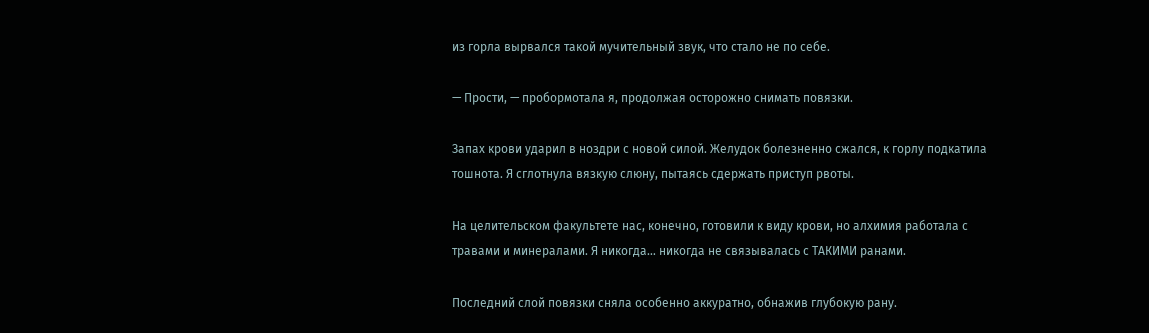из горла вырвался такой мучительный звук, что стало не по себе.

— Прости, — пробормотала я, продолжая осторожно снимать повязки.

Запах крови ударил в ноздри с новой силой. Желудок болезненно сжался, к горлу подкатила тошнота. Я сглотнула вязкую слюну, пытаясь сдержать приступ рвоты.

На целительском факультете нас, конечно, готовили к виду крови, но алхимия работала с травами и минералами. Я никогда… никогда не связывалась с ТАКИМИ ранами.

Последний слой повязки сняла особенно аккуратно, обнажив глубокую рану.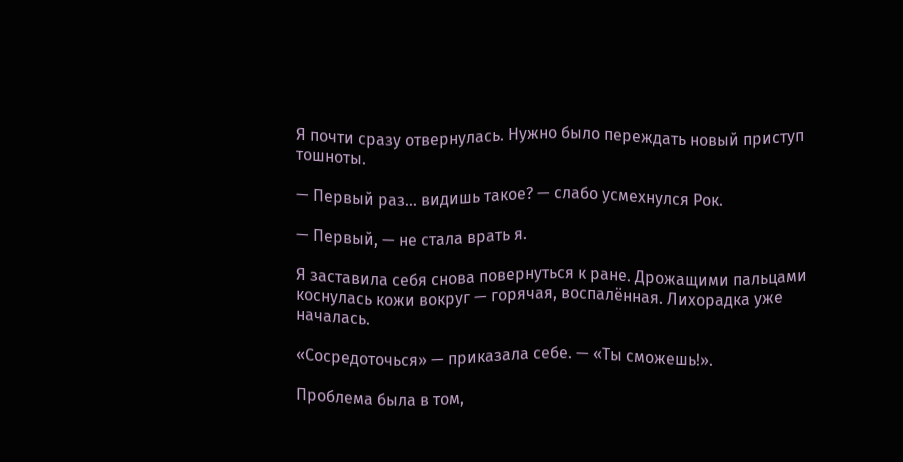Я почти сразу отвернулась. Нужно было переждать новый приступ тошноты.

— Первый раз… видишь такое? — слабо усмехнулся Рок.

— Первый, — не стала врать я.

Я заставила себя снова повернуться к ране. Дрожащими пальцами коснулась кожи вокруг — горячая, воспалённая. Лихорадка уже началась.

«Сосредоточься» — приказала себе. — «Ты сможешь!».

Проблема была в том,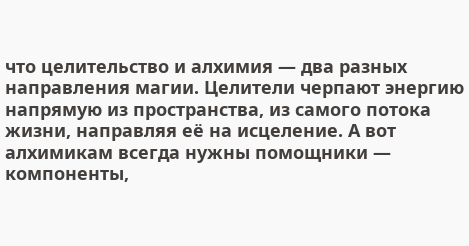что целительство и алхимия — два разных направления магии. Целители черпают энергию напрямую из пространства, из самого потока жизни, направляя её на исцеление. А вот алхимикам всегда нужны помощники — компоненты,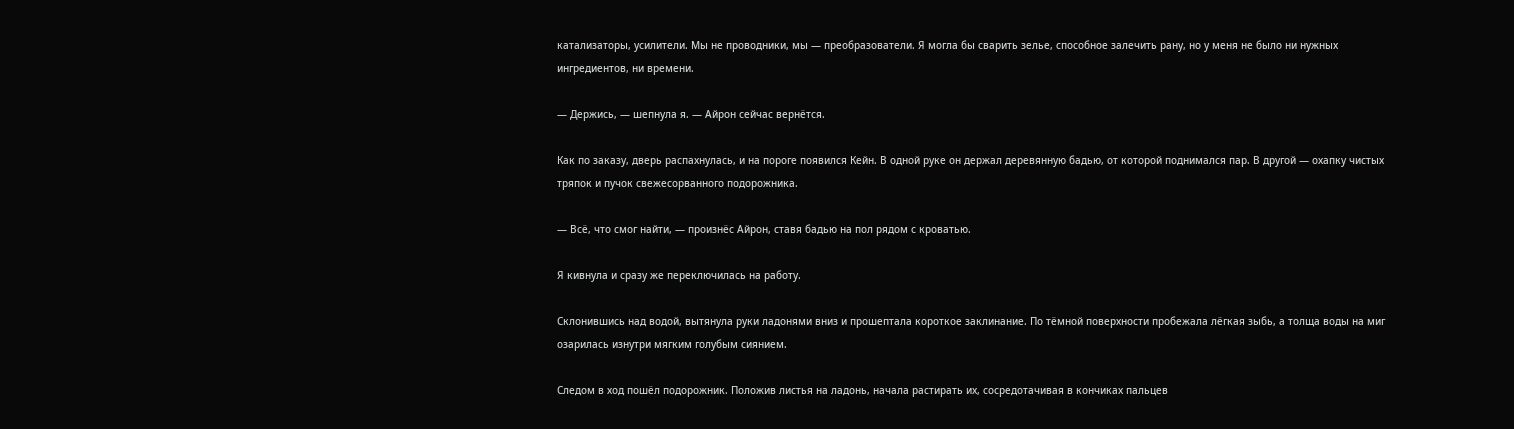катализаторы, усилители. Мы не проводники, мы — преобразователи. Я могла бы сварить зелье, способное залечить рану, но у меня не было ни нужных ингредиентов, ни времени.

— Держись, — шепнула я. — Айрон сейчас вернётся.

Как по заказу, дверь распахнулась, и на пороге появился Кейн. В одной руке он держал деревянную бадью, от которой поднимался пар. В другой — охапку чистых тряпок и пучок свежесорванного подорожника.

— Всё, что смог найти, — произнёс Айрон, ставя бадью на пол рядом с кроватью.

Я кивнула и сразу же переключилась на работу.

Склонившись над водой, вытянула руки ладонями вниз и прошептала короткое заклинание. По тёмной поверхности пробежала лёгкая зыбь, а толща воды на миг озарилась изнутри мягким голубым сиянием.

Следом в ход пошёл подорожник. Положив листья на ладонь, начала растирать их, сосредотачивая в кончиках пальцев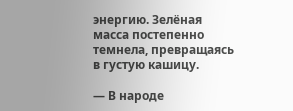энергию. Зелёная масса постепенно темнела, превращаясь в густую кашицу.

— В народе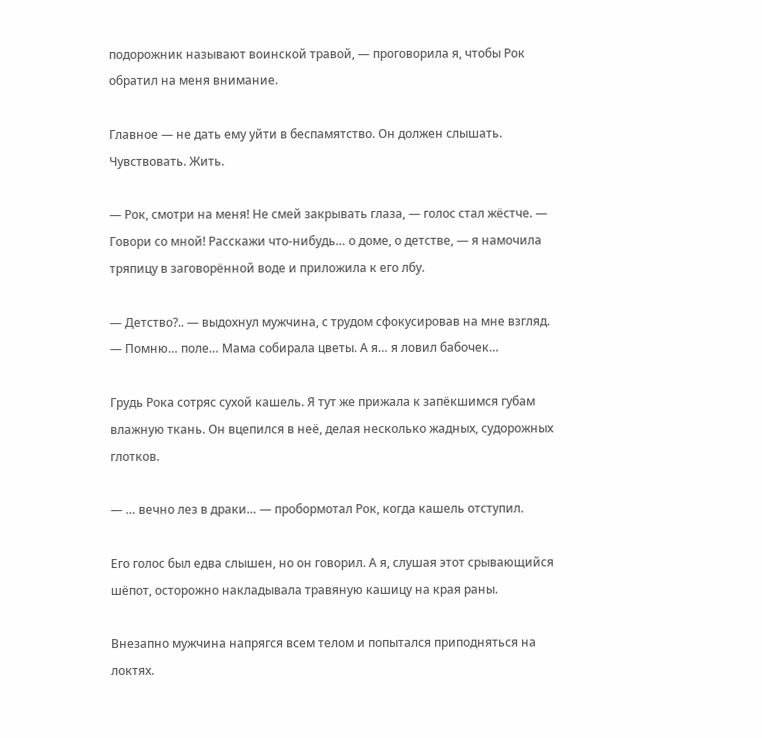подорожник называют воинской травой, — проговорила я, чтобы Рок обратил на меня внимание.

Главное — не дать ему уйти в беспамятство. Он должен слышать. Чувствовать. Жить.

— Рок, смотри на меня! Не смей закрывать глаза, — голос стал жёстче. — Говори со мной! Расскажи что-нибудь… о доме, о детстве, — я намочила тряпицу в заговорённой воде и приложила к его лбу.

— Детство?.. — выдохнул мужчина, с трудом сфокусировав на мне взгляд. — Помню… поле… Мама собирала цветы. А я… я ловил бабочек…

Грудь Рока сотряс сухой кашель. Я тут же прижала к запёкшимся губам влажную ткань. Он вцепился в неё, делая несколько жадных, судорожных глотков.

— … вечно лез в драки… — пробормотал Рок, когда кашель отступил.

Его голос был едва слышен, но он говорил. А я, слушая этот срывающийся шёпот, осторожно накладывала травяную кашицу на края раны.

Внезапно мужчина напрягся всем телом и попытался приподняться на локтях.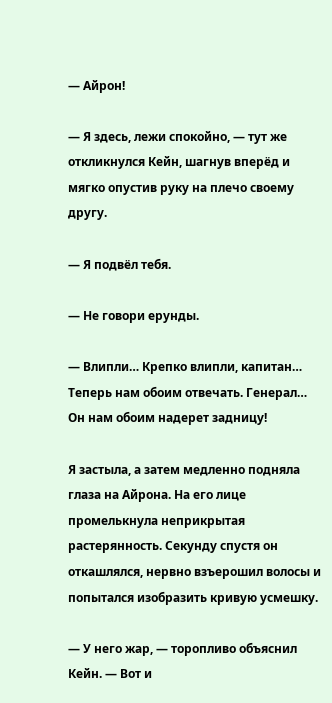— Айрон!

— Я здесь, лежи спокойно, — тут же откликнулся Кейн, шагнув вперёд и мягко опустив руку на плечо своему другу.

— Я подвёл тебя.

— Не говори ерунды.

— Влипли… Крепко влипли, капитан… Теперь нам обоим отвечать. Генерал… Он нам обоим надерет задницу!

Я застыла, а затем медленно подняла глаза на Айрона. На его лице промелькнула неприкрытая растерянность. Секунду спустя он откашлялся, нервно взъерошил волосы и попытался изобразить кривую усмешку.

— У него жар, — торопливо объяснил Кейн. — Вот и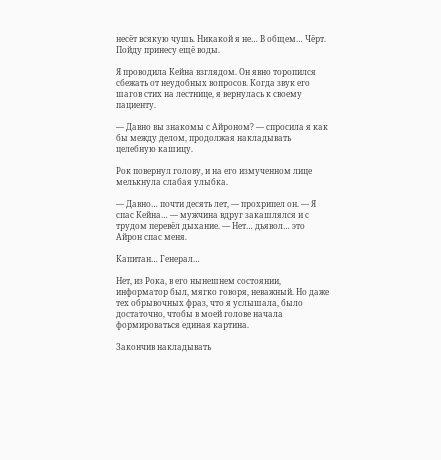несёт всякую чушь. Никакой я не… В общем… Чёрт. Пойду принесу ещё воды.

Я проводила Кейна взглядом. Он явно торопился сбежать от неудобных вопросов. Когда звук его шагов стих на лестнице, я вернулась к своему пациенту.

— Давно вы знакомы с Айроном? — спросила я как бы между делом, продолжая накладывать целебную кашицу.

Рок повернул голову, и на его измученном лице мелькнула слабая улыбка.

— Давно… почти десять лет, — прохрипел он. — Я спас Кейна… — мужчина вдруг закашлялся и с трудом перевёл дыхание. — Нет… дьявол… это Айрон спас меня.

Капитан… Генерал…

Нет, из Рока, в его нынешнем состоянии, информатор был, мягко говоря, неважный. Но даже тех обрывочных фраз, что я услышала, было достаточно, чтобы в моей голове начала формироваться единая картина.

Закончив накладывать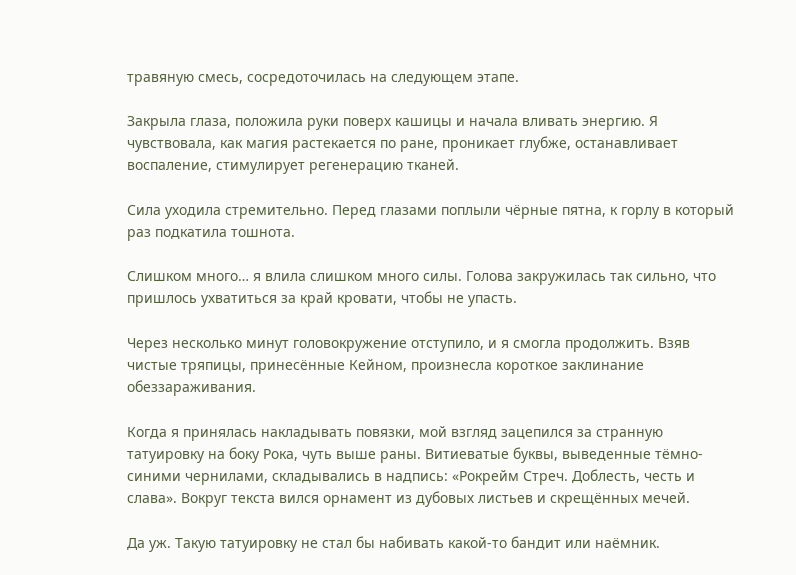травяную смесь, сосредоточилась на следующем этапе.

Закрыла глаза, положила руки поверх кашицы и начала вливать энергию. Я чувствовала, как магия растекается по ране, проникает глубже, останавливает воспаление, стимулирует регенерацию тканей.

Сила уходила стремительно. Перед глазами поплыли чёрные пятна, к горлу в который раз подкатила тошнота.

Слишком много… я влила слишком много силы. Голова закружилась так сильно, что пришлось ухватиться за край кровати, чтобы не упасть.

Через несколько минут головокружение отступило, и я смогла продолжить. Взяв чистые тряпицы, принесённые Кейном, произнесла короткое заклинание обеззараживания.

Когда я принялась накладывать повязки, мой взгляд зацепился за странную татуировку на боку Рока, чуть выше раны. Витиеватые буквы, выведенные тёмно-синими чернилами, складывались в надпись: «Рокрейм Стреч. Доблесть, честь и слава». Вокруг текста вился орнамент из дубовых листьев и скрещённых мечей.

Да уж. Такую татуировку не стал бы набивать какой-то бандит или наёмник.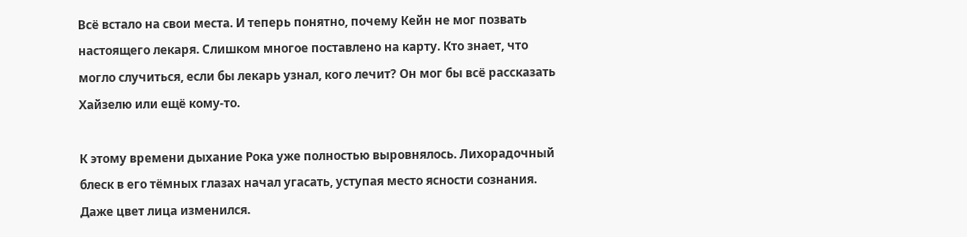Всё встало на свои места. И теперь понятно, почему Кейн не мог позвать настоящего лекаря. Слишком многое поставлено на карту. Кто знает, что могло случиться, если бы лекарь узнал, кого лечит? Он мог бы всё рассказать Хайзелю или ещё кому-то.

К этому времени дыхание Рока уже полностью выровнялось. Лихорадочный блеск в его тёмных глазах начал угасать, уступая место ясности сознания. Даже цвет лица изменился.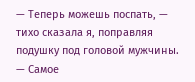— Теперь можешь поспать, — тихо сказала я, поправляя подушку под головой мужчины. — Самое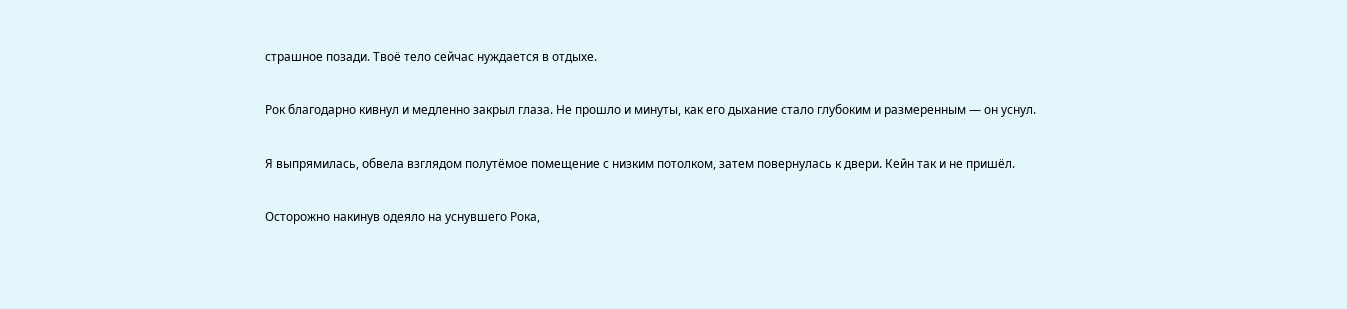страшное позади. Твоё тело сейчас нуждается в отдыхе.

Рок благодарно кивнул и медленно закрыл глаза. Не прошло и минуты, как его дыхание стало глубоким и размеренным — он уснул.

Я выпрямилась, обвела взглядом полутёмое помещение с низким потолком, затем повернулась к двери. Кейн так и не пришёл.

Осторожно накинув одеяло на уснувшего Рока,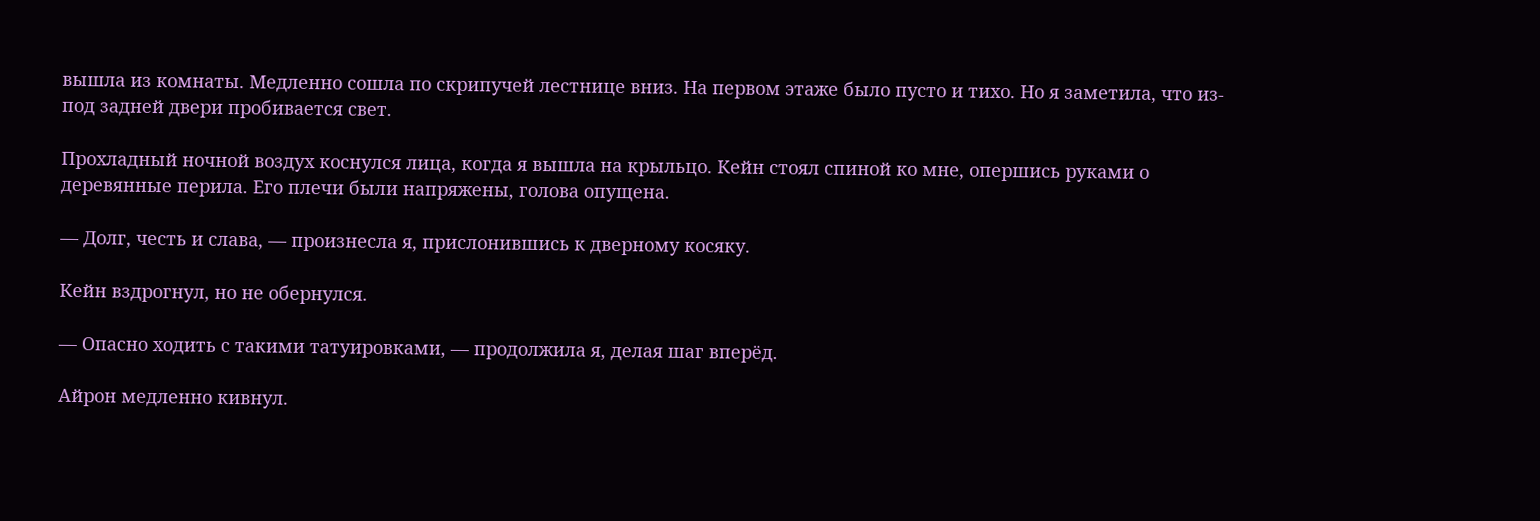вышла из комнаты. Медленно сошла по скрипучей лестнице вниз. На первом этаже было пусто и тихо. Но я заметила, что из-под задней двери пробивается свет.

Прохладный ночной воздух коснулся лица, когда я вышла на крыльцо. Кейн стоял спиной ко мне, опершись руками о деревянные перила. Его плечи были напряжены, голова опущена.

— Долг, честь и слава, — произнесла я, прислонившись к дверному косяку.

Кейн вздрогнул, но не обернулся.

— Опасно ходить с такими татуировками, — продолжила я, делая шаг вперёд.

Айрон медленно кивнул.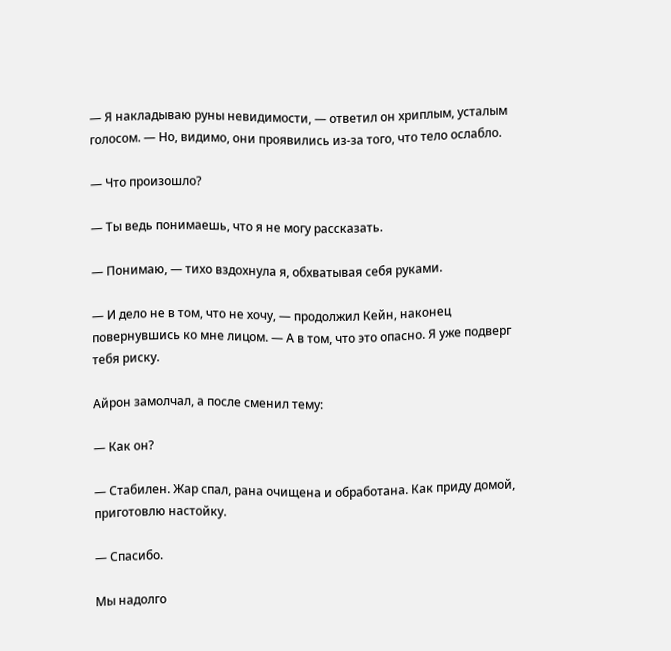— Я накладываю руны невидимости, — ответил он хриплым, усталым голосом. — Но, видимо, они проявились из-за того, что тело ослабло.

— Что произошло?

— Ты ведь понимаешь, что я не могу рассказать.

— Понимаю, — тихо вздохнула я, обхватывая себя руками.

— И дело не в том, что не хочу, — продолжил Кейн, наконец повернувшись ко мне лицом. — А в том, что это опасно. Я уже подверг тебя риску.

Айрон замолчал, а после сменил тему:

— Как он?

— Стабилен. Жар спал, рана очищена и обработана. Как приду домой, приготовлю настойку.

— Спасибо.

Мы надолго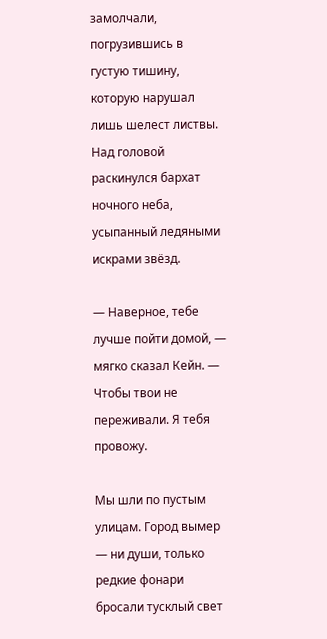замолчали, погрузившись в густую тишину, которую нарушал лишь шелест листвы. Над головой раскинулся бархат ночного неба, усыпанный ледяными искрами звёзд.

— Наверное, тебе лучше пойти домой, — мягко сказал Кейн. — Чтобы твои не переживали. Я тебя провожу.

Мы шли по пустым улицам. Город вымер — ни души, только редкие фонари бросали тусклый свет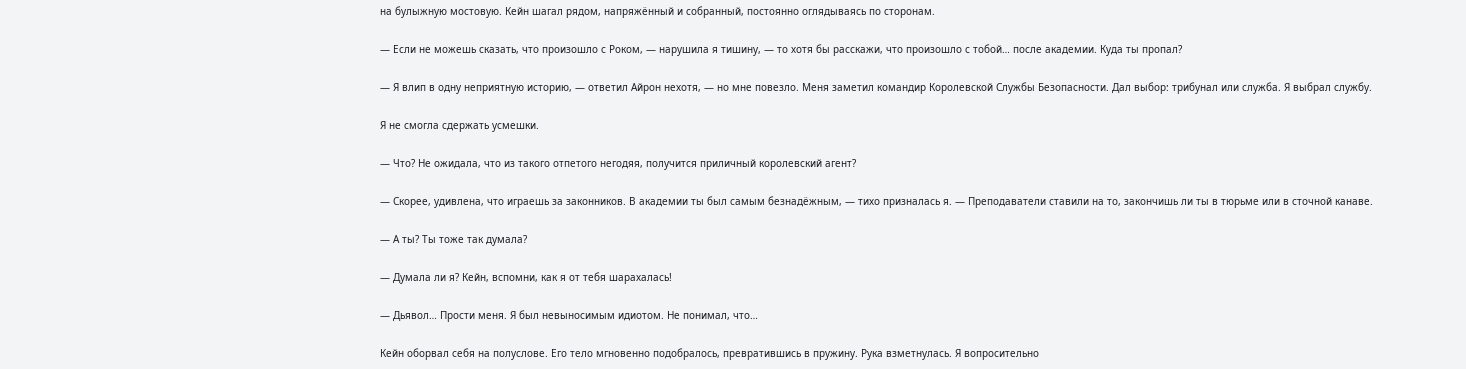на булыжную мостовую. Кейн шагал рядом, напряжённый и собранный, постоянно оглядываясь по сторонам.

— Если не можешь сказать, что произошло с Роком, — нарушила я тишину, — то хотя бы расскажи, что произошло с тобой… после академии. Куда ты пропал?

— Я влип в одну неприятную историю, — ответил Айрон нехотя, — но мне повезло. Меня заметил командир Королевской Службы Безопасности. Дал выбор: трибунал или служба. Я выбрал службу.

Я не смогла сдержать усмешки.

— Что? Не ожидала, что из такого отпетого негодяя, получится приличный королевский агент?

— Скорее, удивлена, что играешь за законников. В академии ты был самым безнадёжным, — тихо призналась я. — Преподаватели ставили на то, закончишь ли ты в тюрьме или в сточной канаве.

— А ты? Ты тоже так думала?

— Думала ли я? Кейн, вспомни, как я от тебя шарахалась!

— Дьявол… Прости меня. Я был невыносимым идиотом. Не понимал, что…

Кейн оборвал себя на полуслове. Его тело мгновенно подобралось, превратившись в пружину. Рука взметнулась. Я вопросительно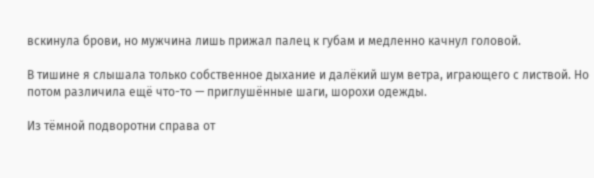вскинула брови, но мужчина лишь прижал палец к губам и медленно качнул головой.

В тишине я слышала только собственное дыхание и далёкий шум ветра, играющего с листвой. Но потом различила ещё что-то — приглушённые шаги, шорохи одежды.

Из тёмной подворотни справа от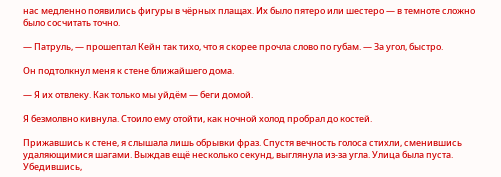нас медленно появились фигуры в чёрных плащах. Их было пятеро или шестеро — в темноте сложно было сосчитать точно.

— Патруль, — прошептал Кейн так тихо, что я скорее прочла слово по губам. — За угол, быстро.

Он подтолкнул меня к стене ближайшего дома.

— Я их отвлеку. Как только мы уйдём — беги домой.

Я безмолвно кивнула. Стоило ему отойти, как ночной холод пробрал до костей.

Прижавшись к стене, я слышала лишь обрывки фраз. Спустя вечность голоса стихли, сменившись удаляющимися шагами. Выждав ещё несколько секунд, выглянула из-за угла. Улица была пуста. Убедившись,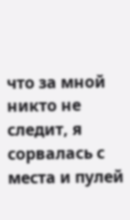что за мной никто не следит, я сорвалась с места и пулей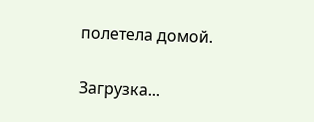полетела домой.

Загрузка...